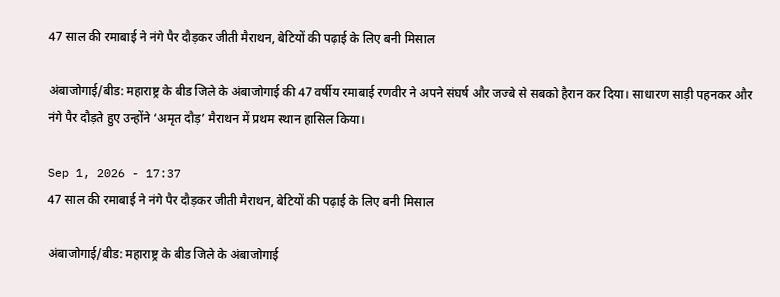47 साल की रमाबाई ने नंगे पैर दौड़कर जीती मैराथन, बेटियों की पढ़ाई के लिए बनी मिसाल

अंबाजोगाई/बीड: महाराष्ट्र के बीड जिले के अंबाजोगाई की 47 वर्षीय रमाबाई रणवीर ने अपने संघर्ष और जज्बे से सबको हैरान कर दिया। साधारण साड़ी पहनकर और नंगे पैर दौड़ते हुए उन्होंने ‘अमृत दौड़’ मैराथन में प्रथम स्थान हासिल किया।

Sep 1, 2026 - 17:37
47 साल की रमाबाई ने नंगे पैर दौड़कर जीती मैराथन, बेटियों की पढ़ाई के लिए बनी मिसाल

अंबाजोगाई/बीड: महाराष्ट्र के बीड जिले के अंबाजोगाई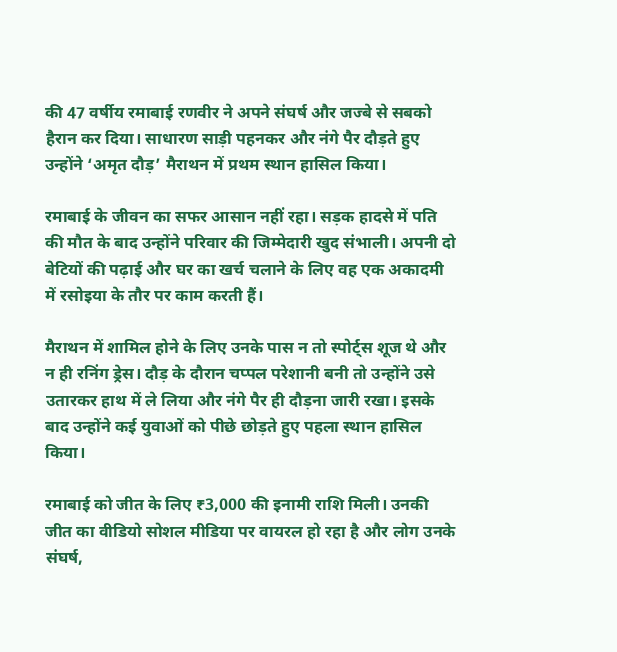की 47 वर्षीय रमाबाई रणवीर ने अपने संघर्ष और जज्बे से सबको हैरान कर दिया। साधारण साड़ी पहनकर और नंगे पैर दौड़ते हुए उन्होंने ‘अमृत दौड़’ मैराथन में प्रथम स्थान हासिल किया।

रमाबाई के जीवन का सफर आसान नहीं रहा। सड़क हादसे में पति की मौत के बाद उन्होंने परिवार की जिम्मेदारी खुद संभाली। अपनी दो बेटियों की पढ़ाई और घर का खर्च चलाने के लिए वह एक अकादमी में रसोइया के तौर पर काम करती हैं।

मैराथन में शामिल होने के लिए उनके पास न तो स्पोर्ट्स शूज थे और न ही रनिंग ड्रेस। दौड़ के दौरान चप्पल परेशानी बनी तो उन्होंने उसे उतारकर हाथ में ले लिया और नंगे पैर ही दौड़ना जारी रखा। इसके बाद उन्होंने कई युवाओं को पीछे छोड़ते हुए पहला स्थान हासिल किया।

रमाबाई को जीत के लिए ₹3,000 की इनामी राशि मिली। उनकी जीत का वीडियो सोशल मीडिया पर वायरल हो रहा है और लोग उनके संघर्ष,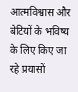आत्मविश्वास और बेटियों के भविष्य के लिए किए जा रहे प्रयासों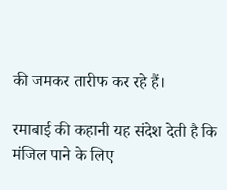की जमकर तारीफ कर रहे हैं।

रमाबाई की कहानी यह संदेश देती है कि मंजिल पाने के लिए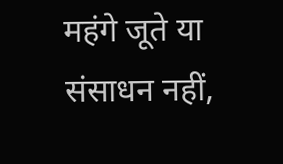महंगे जूते या संसाधन नहीं,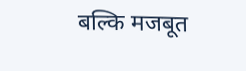बल्कि मजबूत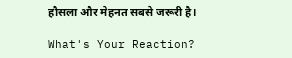हौसला और मेहनत सबसे जरूरी है।

What's Your Reaction?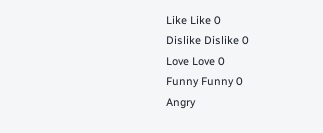Like Like 0
Dislike Dislike 0
Love Love 0
Funny Funny 0
Angry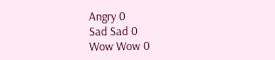Angry 0
Sad Sad 0
Wow Wow 0